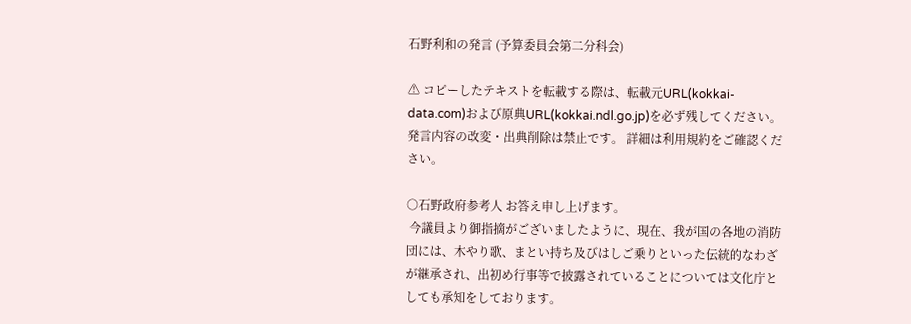石野利和の発言 (予算委員会第二分科会)

⚠ コピーしたテキストを転載する際は、転載元URL(kokkai-data.com)および原典URL(kokkai.ndl.go.jp)を必ず残してください。発言内容の改変・出典削除は禁止です。 詳細は利用規約をご確認ください。

○石野政府参考人 お答え申し上げます。
 今議員より御指摘がございましたように、現在、我が国の各地の消防団には、木やり歌、まとい持ち及びはしご乗りといった伝統的なわざが継承され、出初め行事等で披露されていることについては文化庁としても承知をしております。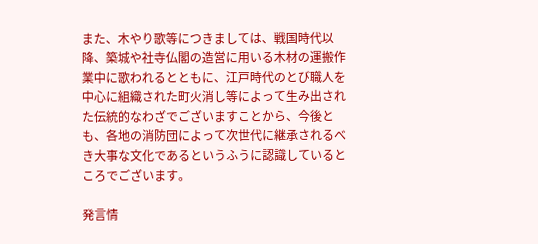また、木やり歌等につきましては、戦国時代以降、築城や社寺仏閣の造営に用いる木材の運搬作業中に歌われるとともに、江戸時代のとび職人を中心に組織された町火消し等によって生み出された伝統的なわざでございますことから、今後とも、各地の消防団によって次世代に継承されるべき大事な文化であるというふうに認識しているところでございます。

発言情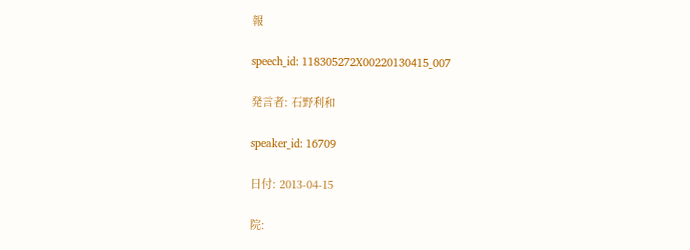報

speech_id: 118305272X00220130415_007

発言者: 石野利和

speaker_id: 16709

日付: 2013-04-15

院: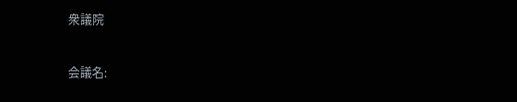衆議院

会議名: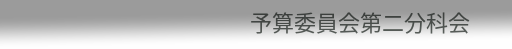予算委員会第二分科会